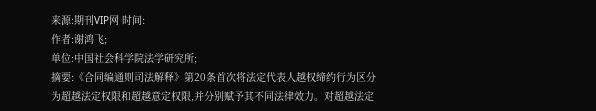来源:期刊VIP网 时间:
作者:谢鸿飞;
单位:中国社会科学院法学研究所;
摘要:《合同编通则司法解释》第20条首次将法定代表人越权缔约行为区分为超越法定权限和超越意定权限,并分别赋予其不同法律效力。对超越法定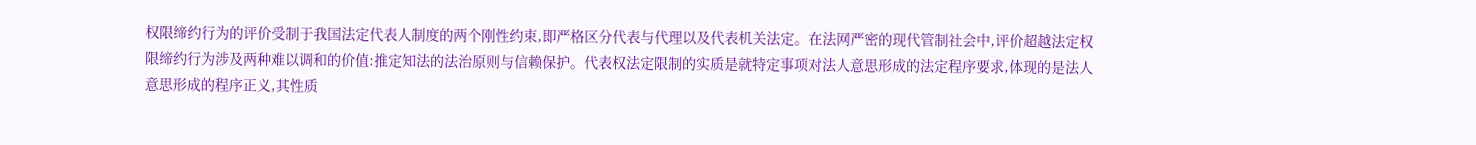权限缔约行为的评价受制于我国法定代表人制度的两个刚性约束,即严格区分代表与代理以及代表机关法定。在法网严密的现代管制社会中,评价超越法定权限缔约行为涉及两种难以调和的价值:推定知法的法治原则与信赖保护。代表权法定限制的实质是就特定事项对法人意思形成的法定程序要求,体现的是法人意思形成的程序正义,其性质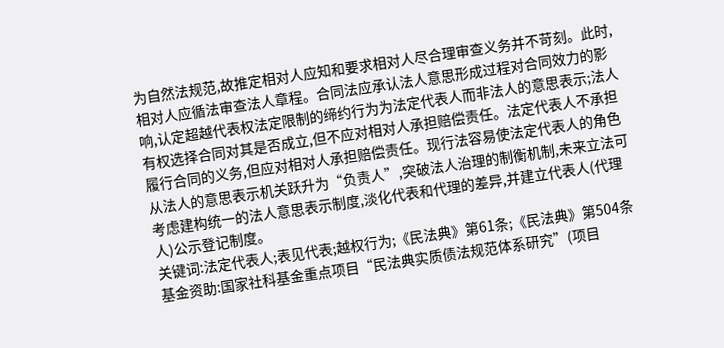为自然法规范,故推定相对人应知和要求相对人尽合理审查义务并不苛刻。此时,相对人应循法审查法人章程。合同法应承认法人意思形成过程对合同效力的影响,认定超越代表权法定限制的缔约行为为法定代表人而非法人的意思表示;法人有权选择合同对其是否成立,但不应对相对人承担赔偿责任。法定代表人不承担履行合同的义务,但应对相对人承担赔偿责任。现行法容易使法定代表人的角色从法人的意思表示机关跃升为“负责人”,突破法人治理的制衡机制,未来立法可考虑建构统一的法人意思表示制度,淡化代表和代理的差异,并建立代表人(代理人)公示登记制度。
关键词:法定代表人;表见代表;越权行为;《民法典》第61条;《民法典》第504条
基金资助:国家社科基金重点项目“民法典实质债法规范体系研究”(项目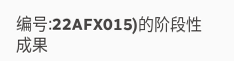编号:22AFX015)的阶段性成果